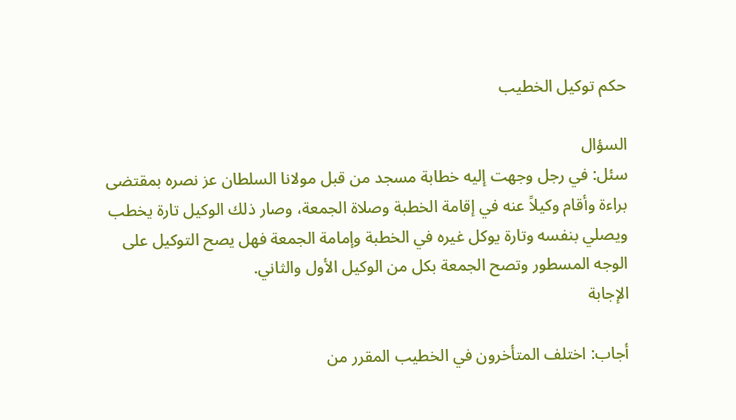حكم توكيل الخطيب

السؤال
سئل: في رجل وجهت إليه خطابة مسجد من قبل مولانا السلطان عز نصره بمقتضى براءة وأقام وكيلاً عنه في إقامة الخطبة وصلاة الجمعة، وصار ذلك الوكيل تارة يخطب ويصلي بنفسه وتارة يوكل غيره في الخطبة وإمامة الجمعة فهل يصح التوكيل على الوجه المسطور وتصح الجمعة بكل من الوكيل الأول والثاني.
الإجابة

أجاب: اختلف المتأخرون في الخطيب المقرر من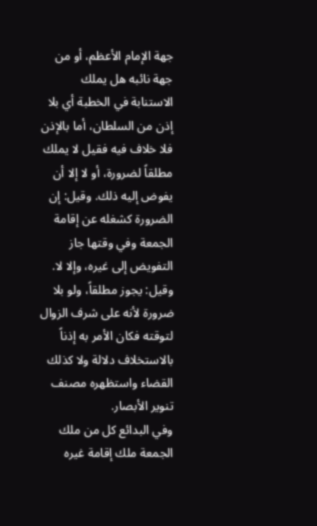جهة الإمام الأعظم، أو من جهة نائبه هل يملك الاستنابة في الخطبة أي بلا إذن من السلطان، أما بالإذن فلا خلاف فيه فقيل لا يملك مطلقاً لضرورة، أو لا إلا أن يفوض إليه ذلك. وقيل: إن الضرورة كشغله عن إقامة الجمعة وفي وقتها جاز التفويض إلى غيره، وإلا لا. وقيل: يجوز مطلقاً، ولو بلا ضرورة لأنه على شرف الزوال لتوقته فكان الأمر به إذناً بالاستخلاف دلالة ولا كذلك القضاء واستظهره مصنف تنویر الأبصار.
وفي البدائع كل من ملك الجمعة ملك إقامة غيره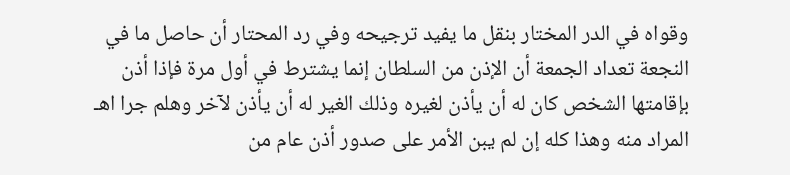وقواه في الدر المختار بنقل ما يفيد ترجيحه وفي رد المحتار أن حاصل ما في النجعة تعداد الجمعة أن الإذن من السلطان إنما يشترط في أول مرة فإذا أذن بإقامتها الشخص كان له أن يأذن لغيره وذلك الغير له أن يأذن لآخر وهلم جرا اهـ المراد منه وهذا كله إن لم يبن الأمر على صدور أذن عام من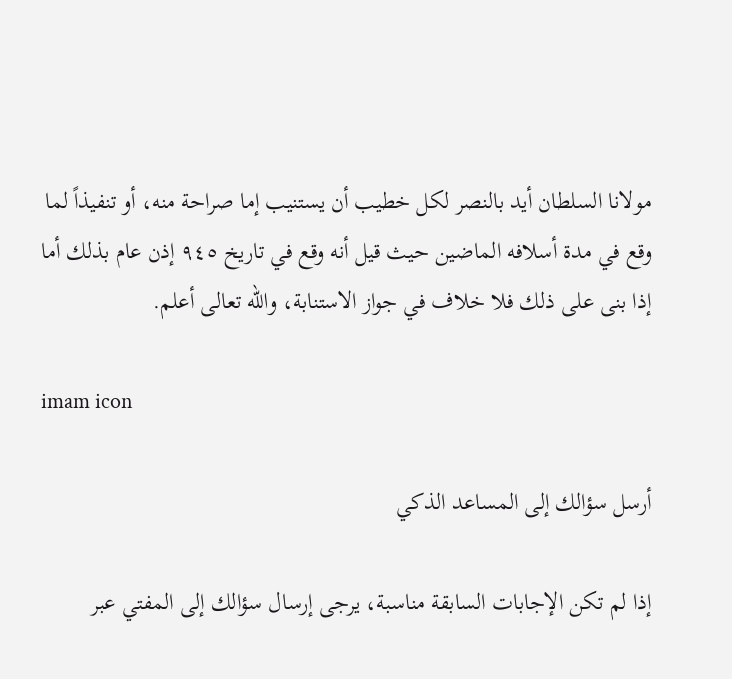مولانا السلطان أيد بالنصر لكل خطيب أن يستنيب إما صراحة منه، أو تنفيذاً لما وقع في مدة أسلافه الماضين حيث قيل أنه وقع في تاريخ ٩٤٥ إذن عام بذلك أما إذا بنى على ذلك فلا خلاف في جواز الاستنابة، والله تعالى أعلم.

imam icon

أرسل سؤالك إلى المساعد الذكي

إذا لم تكن الإجابات السابقة مناسبة، يرجى إرسال سؤالك إلى المفتي عبر